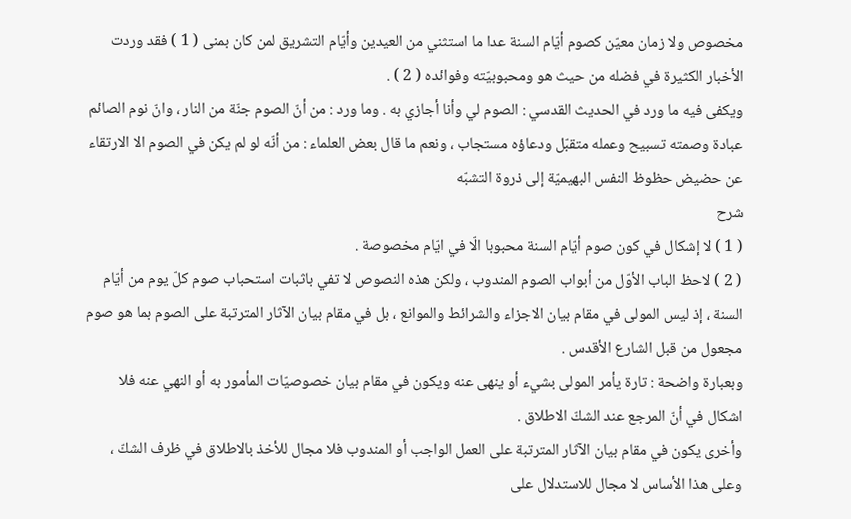مخصوص ولا زمان معيّن كصوم أيّام السنة عدا ما استثني من العيدين وأيّام التشريق لمن كان بمنى ( 1 ) فقد وردت الأخبار الكثيرة في فضله من حيث هو ومحبوبيّته وفوائده ( 2 ) .
ويكفى فيه ما ورد في الحديث القدسي : الصوم لي وأنا أجازي به . وما ورد : من أنّ الصوم جنّة من النار ، وانّ نوم الصائم عبادة وصمته تسبيح وعمله متقبّل ودعاؤه مستجاب ، ونعم ما قال بعض العلماء : من أنّه لو لم يكن في الصوم الا الارتقاء عن حضيض حظوظ النفس البهيميّة إلى ذروة التشبّه
شرح
( 1 ) لا إشكال في كون صوم أيّام السنة محبوبا الّا في ايّام مخصوصة .
( 2 ) لاحظ الباب الأوّل من أبواب الصوم المندوب ، ولكن هذه النصوص لا تفي باثبات استحباب صوم كلّ يوم من أيّام السنة ، إذ ليس المولى في مقام بيان الاجزاء والشرائط والموانع ، بل في مقام بيان الآثار المترتبة على الصوم بما هو صوم مجعول من قبل الشارع الأقدس .
وبعبارة واضحة : تارة يأمر المولى بشيء أو ينهى عنه ويكون في مقام بيان خصوصيّات المأمور به أو النهي عنه فلا اشكال في أنّ المرجع عند الشكّ الاطلاق .
وأخرى يكون في مقام بيان الآثار المترتبة على العمل الواجب أو المندوب فلا مجال للأخذ بالاطلاق في ظرف الشكّ ، وعلى هذا الأساس لا مجال للاستدلال على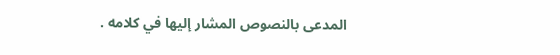المدعى بالنصوص المشار إليها في كلامه .